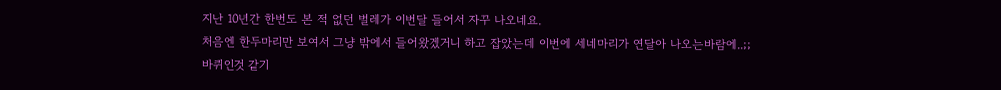지난 10년간 한번도 본 적 없던 벌레가 이번달 들어서 자꾸 나오네요.
처음엔 한두마리만 보여서 그냥 밖에서 들어왔겠거니 하고 잡았는데 이번에 세네마리가 연달아 나오는바람에..;;
바퀴인것 같기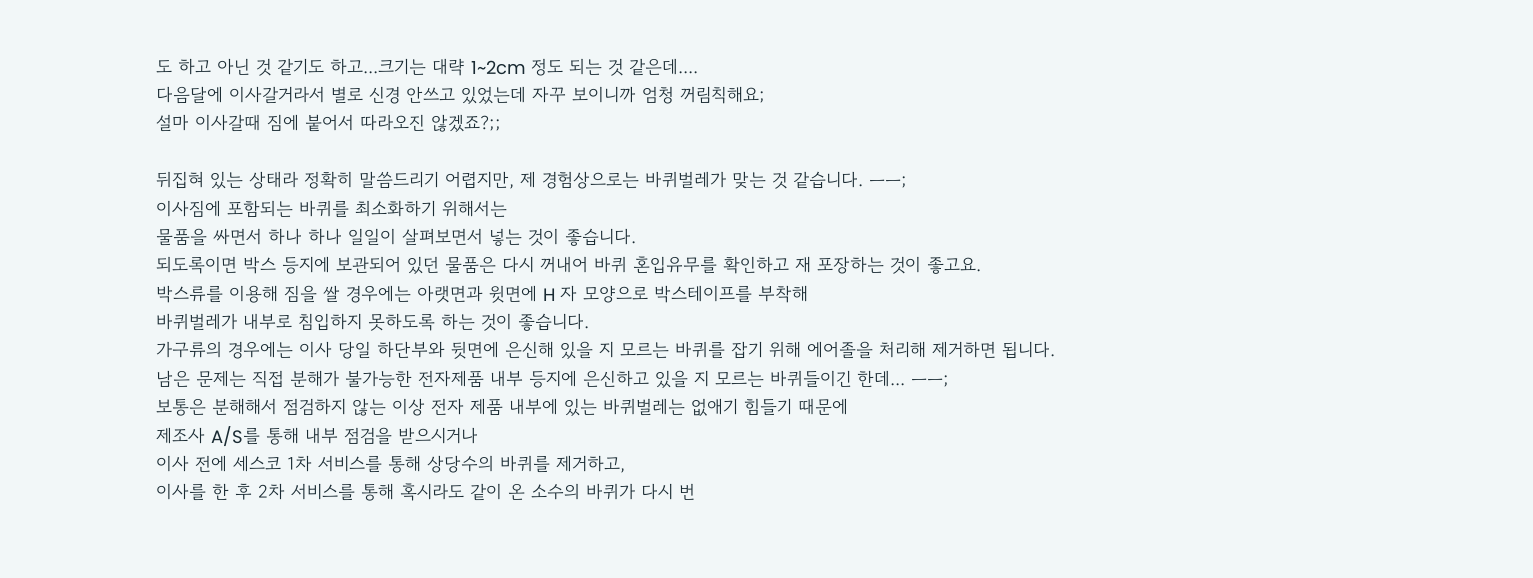도 하고 아닌 것 같기도 하고...크기는 대략 1~2cm 정도 되는 것 같은데....
다음달에 이사갈거라서 별로 신경 안쓰고 있었는데 자꾸 보이니까 엄청 꺼림칙해요;
설마 이사갈때 짐에 붙어서 따라오진 않겠죠?;;

뒤집혀 있는 상태라 정확히 말씀드리기 어렵지만, 제 경험상으로는 바퀴벌레가 맞는 것 같습니다. ㅡㅡ;
이사짐에 포함되는 바퀴를 최소화하기 위해서는
물품을 싸면서 하나 하나 일일이 살펴보면서 넣는 것이 좋습니다.
되도록이면 박스 등지에 보관되어 있던 물품은 다시 꺼내어 바퀴 혼입유무를 확인하고 재 포장하는 것이 좋고요.
박스류를 이용해 짐을 쌀 경우에는 아랫면과 윗면에 H 자 모양으로 박스테이프를 부착해
바퀴벌레가 내부로 침입하지 못하도록 하는 것이 좋습니다.
가구류의 경우에는 이사 당일 하단부와 뒷면에 은신해 있을 지 모르는 바퀴를 잡기 위해 에어졸을 처리해 제거하면 됩니다.
남은 문제는 직접 분해가 불가능한 전자제품 내부 등지에 은신하고 있을 지 모르는 바퀴들이긴 한데... ㅡㅡ;
보통은 분해해서 점검하지 않는 이상 전자 제품 내부에 있는 바퀴벌레는 없애기 힘들기 때문에
제조사 A/S를 통해 내부 점검을 받으시거나
이사 전에 세스코 1차 서비스를 통해 상당수의 바퀴를 제거하고,
이사를 한 후 2차 서비스를 통해 혹시라도 같이 온 소수의 바퀴가 다시 번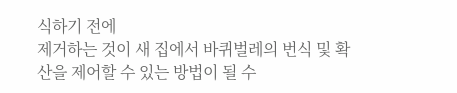식하기 전에
제거하는 것이 새 집에서 바퀴벌레의 번식 및 확산을 제어할 수 있는 방법이 될 수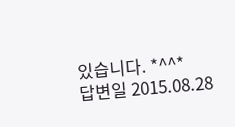있습니다. *^^*
답변일 2015.08.28